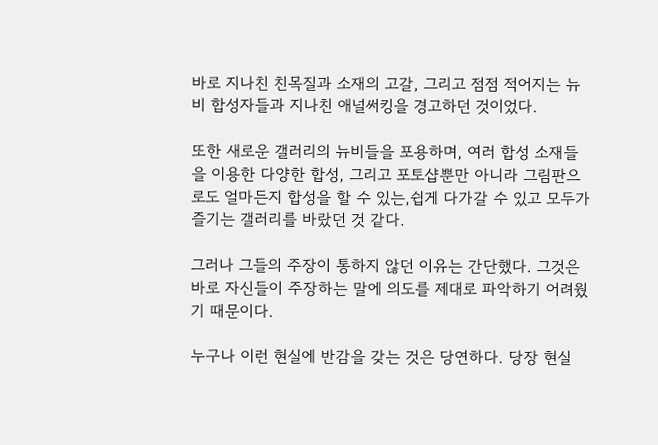바로 지나친 친목질과 소재의 고갈, 그리고 점점 적어지는 뉴비 합성자들과 지나친 애널써킹을 경고하던 것이었다.

또한 새로운 갤러리의 뉴비들을 포용하며, 여러 합성 소재들을 이용한 다양한 합성, 그리고 포토샵뿐만 아니라 그림판으로도 얼마든지 합성을 할 수 있는,쉽게 다가갈 수 있고 모두가 즐기는 갤러리를 바랐던 것 같다.

그러나 그들의 주장이 통하지 않던 이유는 간단했다. 그것은 바로 자신들이 주장하는 말에 의도를 제대로 파악하기 어려웠기 때문이다.

누구나 이런 현실에 반감을 갖는 것은 당연하다. 당장 현실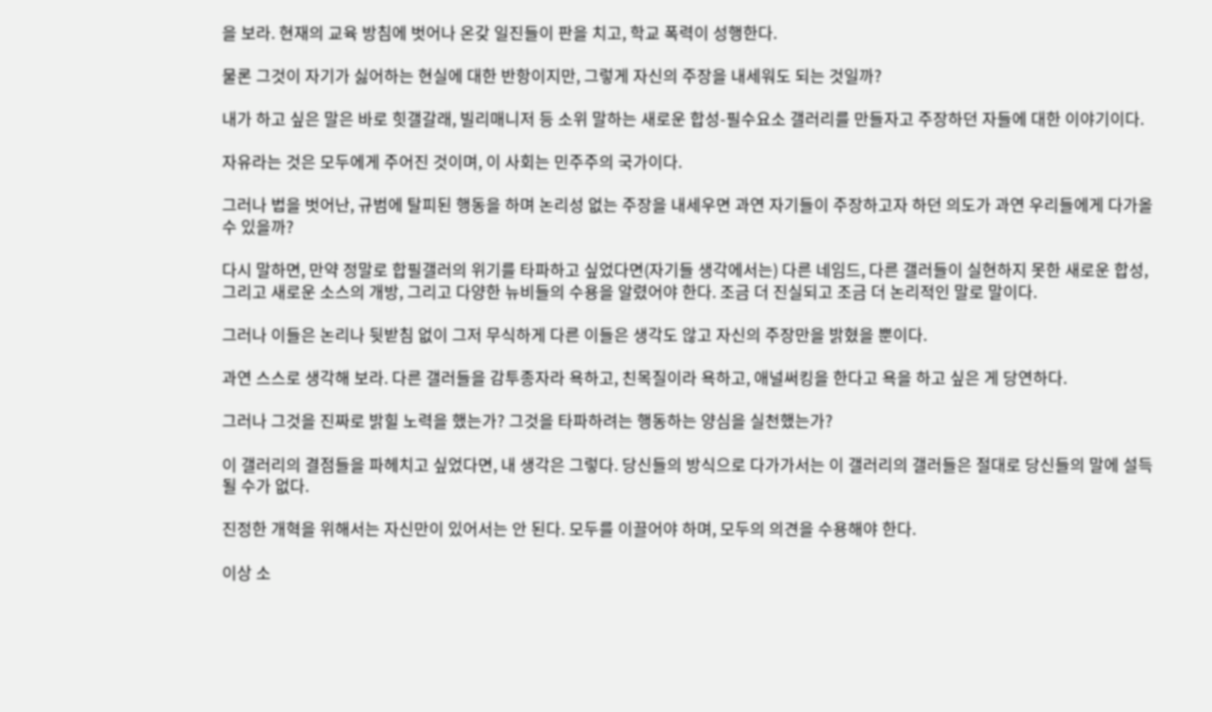을 보라. 현재의 교육 방침에 벗어나 온갖 일진들이 판을 치고, 학교 폭력이 성행한다.

물론 그것이 자기가 싫어하는 현실에 대한 반항이지만, 그렇게 자신의 주장을 내세워도 되는 것일까?

내가 하고 싶은 말은 바로 힛갤갈래, 빌리매니저 등 소위 말하는 새로운 합성-필수요소 갤러리를 만들자고 주장하던 자들에 대한 이야기이다.

자유라는 것은 모두에게 주어진 것이며, 이 사회는 민주주의 국가이다.

그러나 법을 벗어난, 규범에 탈피된 행동을 하며 논리성 없는 주장을 내세우면 과연 자기들이 주장하고자 하던 의도가 과연 우리들에게 다가올 수 있을까?

다시 말하면, 만약 정말로 합필갤러의 위기를 타파하고 싶었다면(자기들 생각에서는) 다른 네임드, 다른 갤러들이 실현하지 못한 새로운 합성, 그리고 새로운 소스의 개방, 그리고 다양한 뉴비들의 수용을 알렸어야 한다. 조금 더 진실되고 조금 더 논리적인 말로 말이다.

그러나 이들은 논리나 뒷받침 없이 그저 무식하게 다른 이들은 생각도 않고 자신의 주장만을 밝혔을 뿐이다.

과연 스스로 생각해 보라. 다른 갤러들을 감투종자라 욕하고, 친목질이라 욕하고, 애널써킹을 한다고 욕을 하고 싶은 게 당연하다.

그러나 그것을 진짜로 밝힐 노력을 했는가? 그것을 타파하려는 행동하는 양심을 실천했는가?

이 갤러리의 결점들을 파헤치고 싶었다면, 내 생각은 그렇다. 당신들의 방식으로 다가가서는 이 갤러리의 갤러들은 절대로 당신들의 말에 설득될 수가 없다.

진정한 개혁을 위해서는 자신만이 있어서는 안 된다. 모두를 이끌어야 하며, 모두의 의견을 수용해야 한다.

이상 소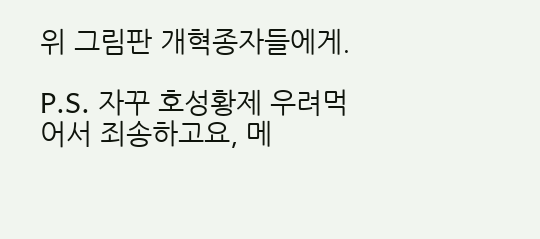위 그림판 개혁종자들에게.

P.S. 자꾸 호성황제 우려먹어서 죄송하고요, 메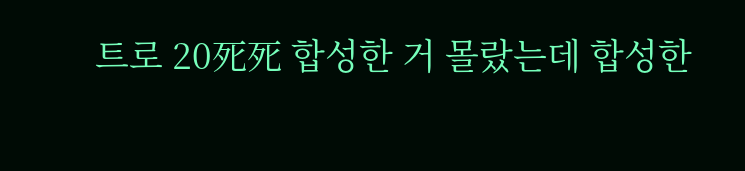트로 20死死 합성한 거 몰랐는데 합성한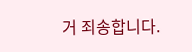거 죄송합니다.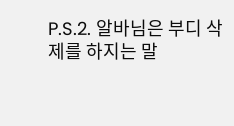P.S.2. 알바님은 부디 삭제를 하지는 말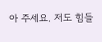아 주세요. 저도 힘들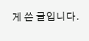게 쓴 글입니다.